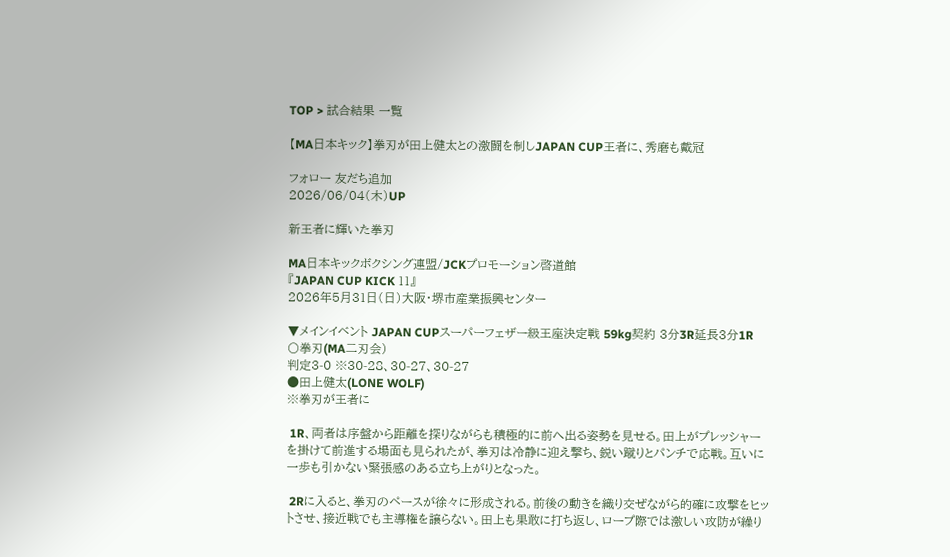TOP > 試合結果 一覧

【MA日本キック】拳刃が田上健太との激闘を制しJAPAN CUP王者に、秀磨も戴冠

フォロー 友だち追加
2026/06/04(木)UP

新王者に輝いた拳刃

MA日本キックボクシング連盟/JCKプロモーション啓道館
『JAPAN CUP KICK 11』
2026年5月31日(日)大阪・堺市産業振興センター

▼メインイベント JAPAN CUPスーパーフェザー級王座決定戦 59kg契約 3分3R延長3分1R
〇拳刃(MA二刃会)
判定3-0 ※30-28、30-27、30-27
●田上健太(LONE WOLF)
※拳刃が王者に

 1R、両者は序盤から距離を探りながらも積極的に前へ出る姿勢を見せる。田上がプレッシャーを掛けて前進する場面も見られたが、拳刃は冷静に迎え撃ち、鋭い蹴りとパンチで応戦。互いに一歩も引かない緊張感のある立ち上がりとなった。

 2Rに入ると、拳刃のペースが徐々に形成される。前後の動きを織り交ぜながら的確に攻撃をヒットさせ、接近戦でも主導権を譲らない。田上も果敢に打ち返し、ロープ際では激しい攻防が繰り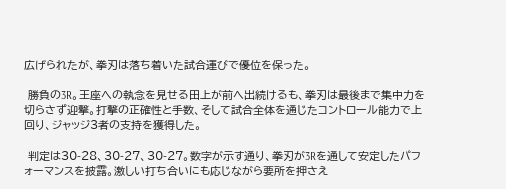広げられたが、拳刃は落ち着いた試合運びで優位を保った。

 勝負の3R。王座への執念を見せる田上が前へ出続けるも、拳刃は最後まで集中力を切らさず迎撃。打撃の正確性と手数、そして試合全体を通じたコントロール能力で上回り、ジャッジ3者の支持を獲得した。

 判定は30-28、30-27、30-27。数字が示す通り、拳刃が3Rを通して安定したパフォーマンスを披露。激しい打ち合いにも応じながら要所を押さえ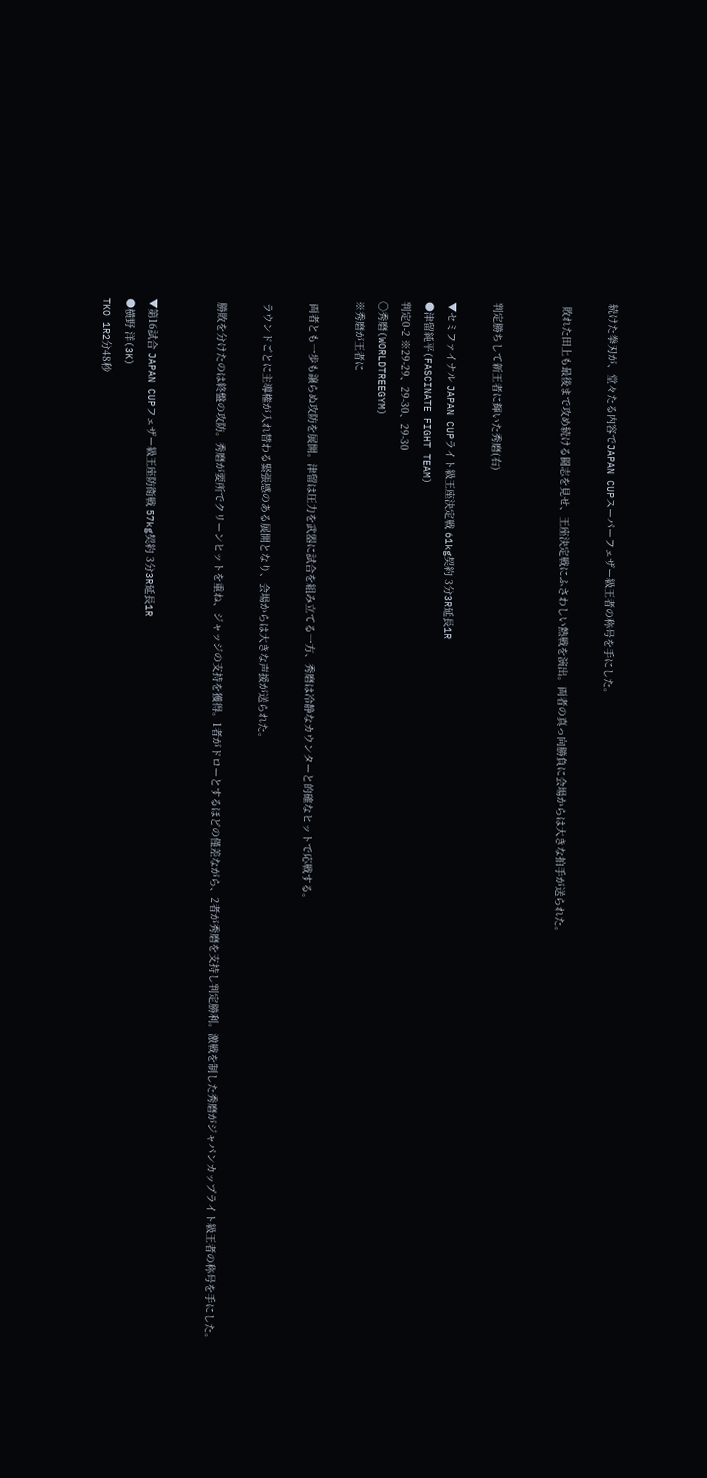続けた拳刃が、堂々たる内容でJAPAN CUPスーパーフェザー級王者の称号を手にした。

 敗れた田上も最後まで攻め続ける闘志を見せ、王座決定戦にふさわしい熱戦を演出。両者の真っ向勝負に会場からは大きな拍手が送られた。


判定勝ちして新王者に輝いた秀磨(右)

▼セミファイナル JAPAN CUPライト級王座決定戦 61kg契約 3分3R延長1R
●津留純平(FASCINATE FIGHT TEAM)
判定0-2 ※29-29、29-30、29-30
〇秀磨(WORLDTREEGYM)
※秀磨が王者に

 両者とも一歩も譲らぬ攻防を展開。津留は圧力を武器に試合を組み立てる一方、秀磨は冷静なカウンターと的確なヒットで応戦する。

 ラウンドごとに主導権が入れ替わる緊張感のある展開となり、会場からは大きな声援が送られた。

 勝敗を分けたのは終盤の攻防。秀磨が要所でクリーンヒットを重ね、ジャッジの支持を獲得。1者がドローとするほどの僅差ながら、2者が秀磨を支持し判定勝利。激戦を制した秀磨がジャパンカップライト級王者の称号を手にした。


▼第16試合 JAPAN CUPフェザー級王座防衛戦 57kg契約 3分3R延長1R
●横野 洋(3K)
TKO 1R2分48秒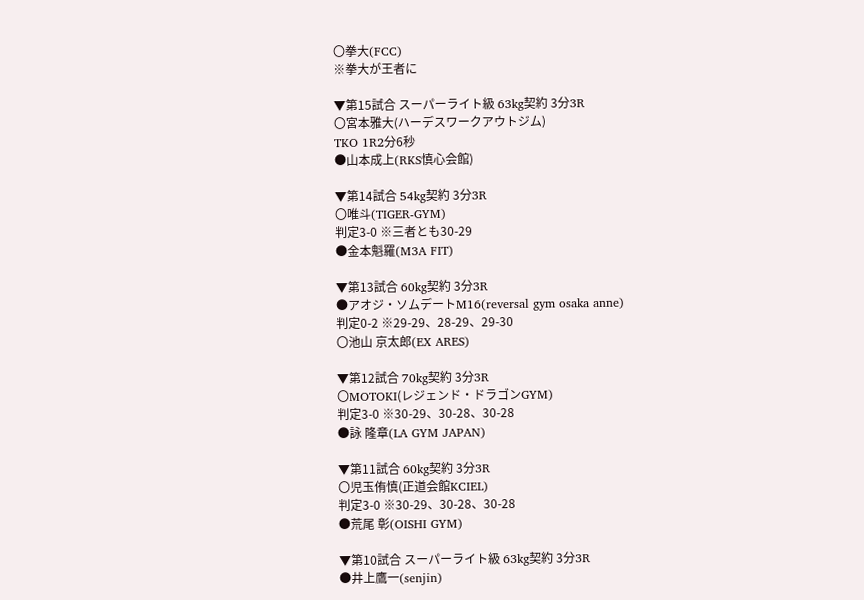〇拳大(FCC)
※拳大が王者に

▼第15試合 スーパーライト級 63kg契約 3分3R
〇宮本雅大(ハーデスワークアウトジム)
TKO 1R2分6秒
●山本成上(RKS慎心会館)

▼第14試合 54kg契約 3分3R
〇唯斗(TIGER-GYM)
判定3-0 ※三者とも30-29
●金本魁羅(M3A FIT)

▼第13試合 60kg契約 3分3R
●アオジ・ソムデートM16(reversal gym osaka anne)
判定0-2 ※29-29、28-29、29-30
〇池山 京太郎(EX ARES)

▼第12試合 70kg契約 3分3R
〇MOTOKI(レジェンド・ドラゴンGYM)
判定3-0 ※30-29、30-28、30-28
●詠 隆章(LA GYM JAPAN)

▼第11試合 60kg契約 3分3R
〇児玉侑慎(正道会館KCIEL)
判定3-0 ※30-29、30-28、30-28
●荒尾 彰(OISHI GYM)

▼第10試合 スーパーライト級 63kg契約 3分3R
●井上鷹一(senjin)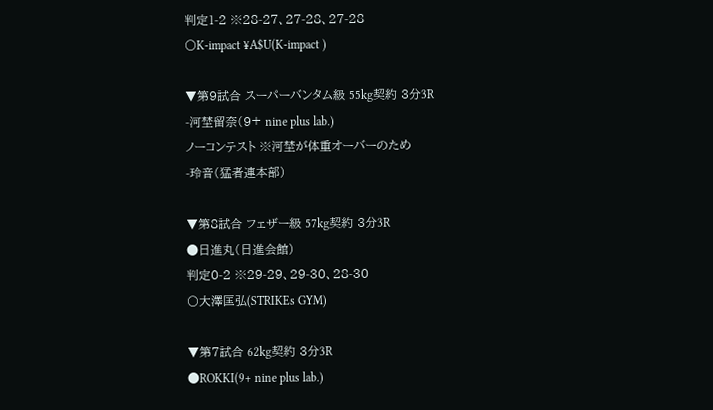判定1-2 ※28-27、27-28、27-28
〇K-impact ¥A$U(K-impact )

▼第9試合 スーパーバンタム級 55kg契約 3分3R
-河埜留奈(9+ nine plus lab.)
ノーコンテスト ※河埜が体重オーバーのため
-玲音(猛者連本部)

▼第8試合 フェザー級 57kg契約 3分3R
●日進丸(日進会館)
判定0-2 ※29-29、29-30、28-30
〇大澤匡弘(STRIKEs GYM)

▼第7試合 62kg契約 3分3R
●ROKKI(9+ nine plus lab.)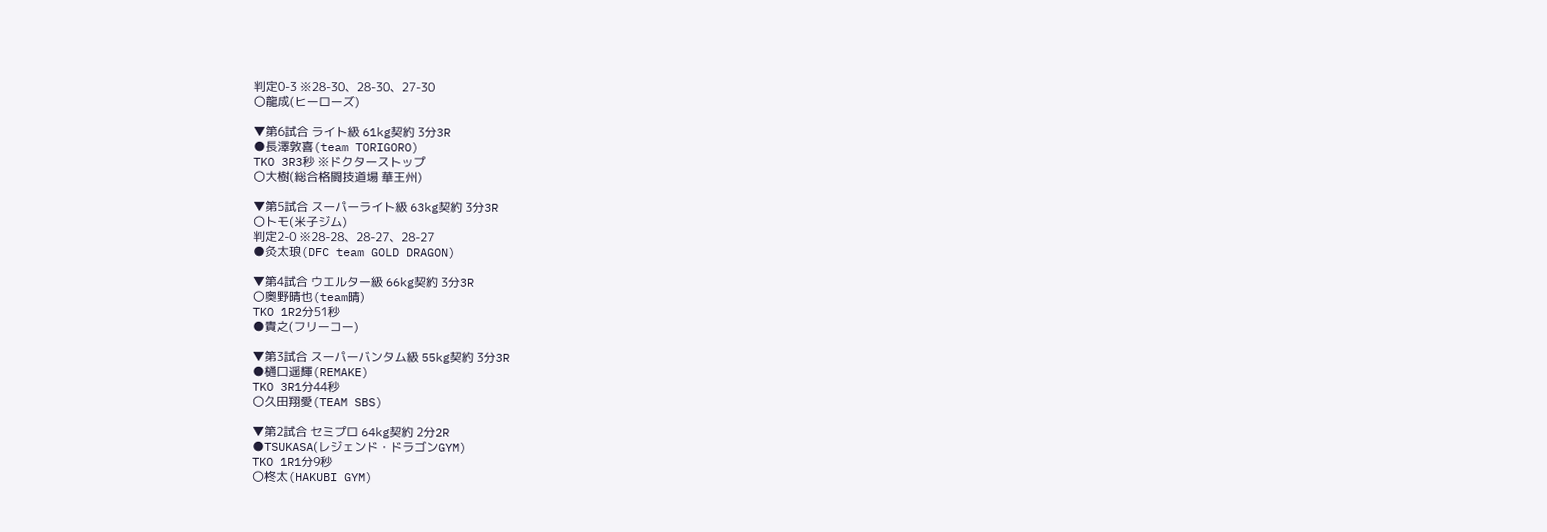判定0-3 ※28-30、28-30、27-30
〇龍成(ヒーローズ)

▼第6試合 ライト級 61kg契約 3分3R
●長澤敦喜(team TORIGORO)
TKO 3R3秒 ※ドクターストップ
〇大樹(総合格闘技道場 華王州)

▼第5試合 スーパーライト級 63kg契約 3分3R
〇トモ(米子ジム)
判定2-0 ※28-28、28-27、28-27
●灸太琅(DFC team GOLD DRAGON)

▼第4試合 ウエルター級 66kg契約 3分3R
〇奥野晴也(team晴)
TKO 1R2分51秒
●貴之(フリーコー)

▼第3試合 スーパーバンタム級 55kg契約 3分3R
●樋口遥輝(REMAKE)
TKO 3R1分44秒
〇久田翔愛(TEAM SBS)

▼第2試合 セミプロ 64kg契約 2分2R
●TSUKASA(レジェンド・ドラゴンGYM)
TKO 1R1分9秒
〇柊太(HAKUBI GYM)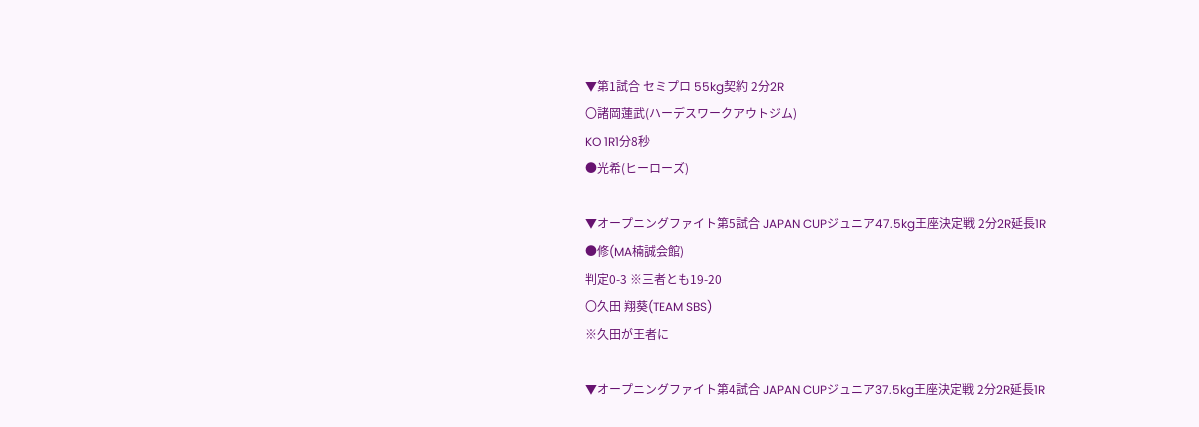▼第1試合 セミプロ 55kg契約 2分2R
〇諸岡蓮武(ハーデスワークアウトジム)
KO 1R1分8秒
●光希(ヒーローズ)

▼オープニングファイト第5試合 JAPAN CUPジュニア47.5kg王座決定戦 2分2R延長1R
●修(MA楠誠会館)
判定0-3 ※三者とも19-20
〇久田 翔葵(TEAM SBS)
※久田が王者に

▼オープニングファイト第4試合 JAPAN CUPジュニア37.5kg王座決定戦 2分2R延長1R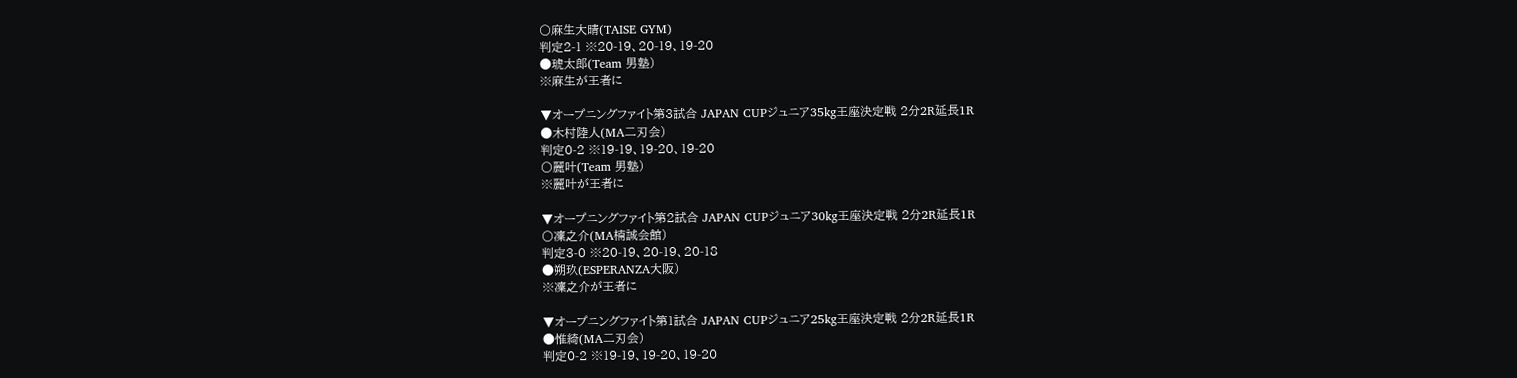〇麻生大晴(TAISE GYM)
判定2-1 ※20-19、20-19、19-20
●琥太郎(Team 男塾)
※麻生が王者に

▼オープニングファイト第3試合 JAPAN CUPジュニア35kg王座決定戦 2分2R延長1R
●木村陸人(MA二刃会)
判定0-2 ※19-19、19-20、19-20
〇麗叶(Team 男塾)
※麗叶が王者に

▼オープニングファイト第2試合 JAPAN CUPジュニア30kg王座決定戦 2分2R延長1R
〇凜之介(MA楠誠会館)
判定3-0 ※20-19、20-19、20-18
●朔玖(ESPERANZA大阪)
※凜之介が王者に

▼オープニングファイト第1試合 JAPAN CUPジュニア25kg王座決定戦 2分2R延長1R
●惟綺(MA二刃会)
判定0-2 ※19-19、19-20、19-20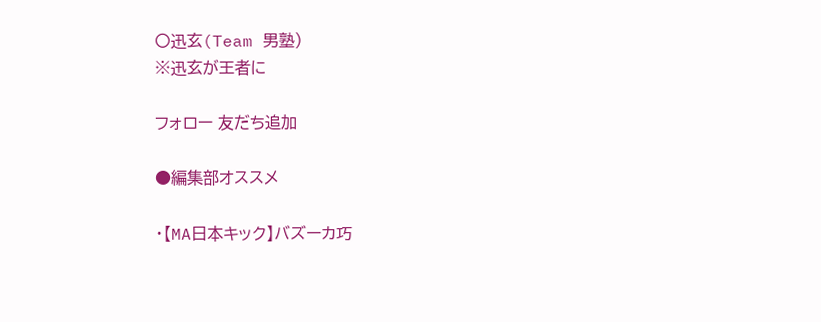〇迅玄(Team 男塾)
※迅玄が王者に

フォロー 友だち追加

●編集部オススメ

・【MA日本キック】バズーカ巧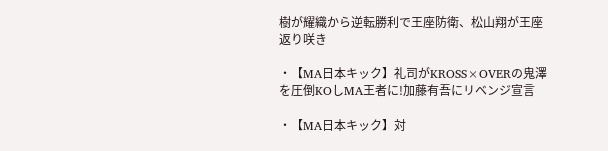樹が耀織から逆転勝利で王座防衛、松山翔が王座返り咲き

・【MA日本キック】礼司がKROSS×OVERの鬼澤を圧倒KOしMA王者に!加藤有吾にリベンジ宣言

・【MA日本キック】対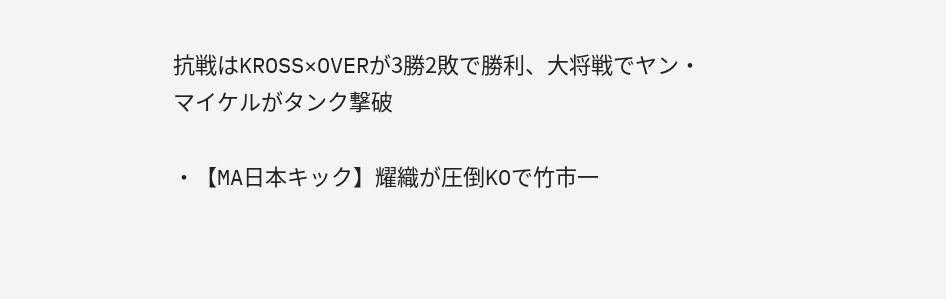抗戦はKROSS×OVERが3勝2敗で勝利、大将戦でヤン・マイケルがタンク撃破

・【MA日本キック】耀織が圧倒KOで竹市一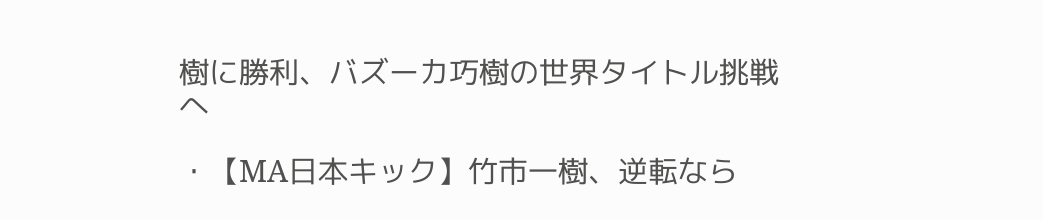樹に勝利、バズーカ巧樹の世界タイトル挑戦へ

・【MA日本キック】竹市一樹、逆転なら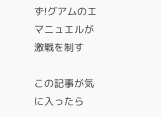ず!グアムのエマニュエルが激戦を制す

この記事が気に入ったら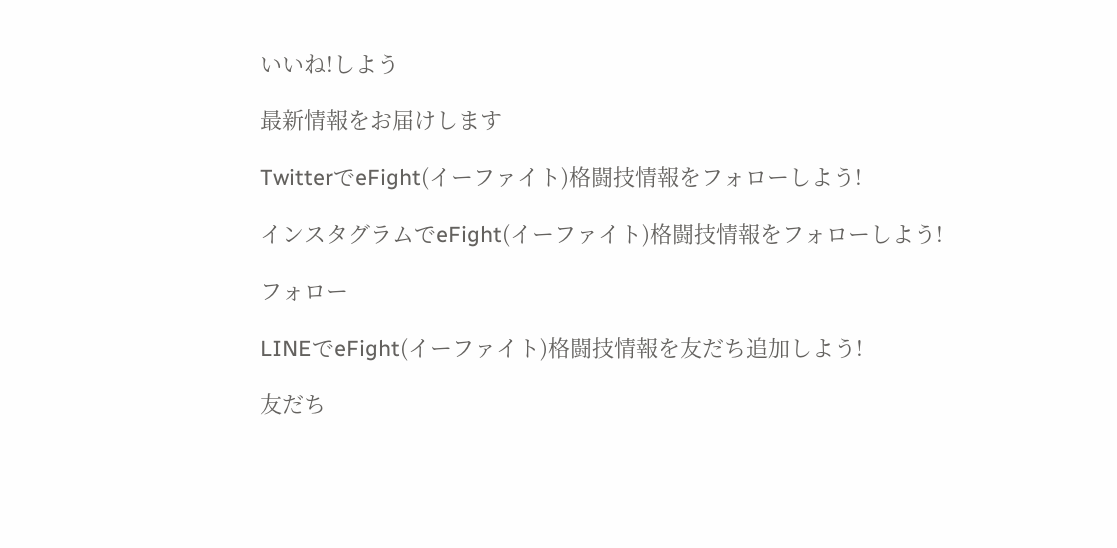いいね!しよう

最新情報をお届けします

TwitterでeFight(イーファイト)格闘技情報をフォローしよう!

インスタグラムでeFight(イーファイト)格闘技情報をフォローしよう!

フォロー

LINEでeFight(イーファイト)格闘技情報を友だち追加しよう!

友だち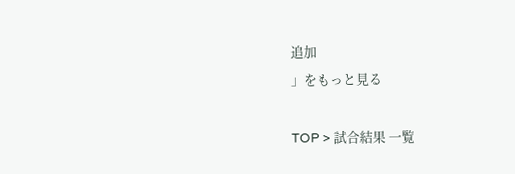追加
」をもっと見る

TOP > 試合結果 一覧